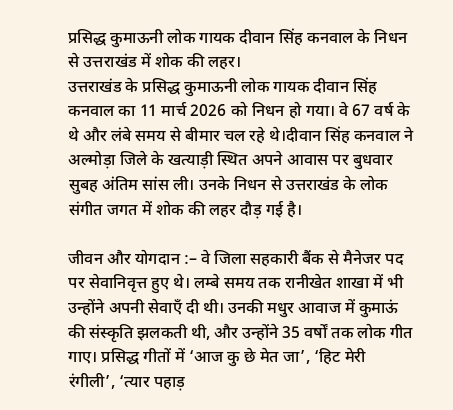प्रसिद्ध कुमाऊनी लोक गायक दीवान सिंह कनवाल के निधन से उत्तराखंड में शोक की लहर।
उत्तराखंड के प्रसिद्ध कुमाऊनी लोक गायक दीवान सिंह कनवाल का 11 मार्च 2026 को निधन हो गया। वे 67 वर्ष के थे और लंबे समय से बीमार चल रहे थे।दीवान सिंह कनवाल ने अल्मोड़ा जिले के खत्याड़ी स्थित अपने आवास पर बुधवार सुबह अंतिम सांस ली। उनके निधन से उत्तराखंड के लोक संगीत जगत में शोक की लहर दौड़ गई है।

जीवन और योगदान :– वे जिला सहकारी बैंक से मैनेजर पद पर सेवानिवृत्त हुए थे। लम्बे समय तक रानीखेत शाखा में भी उन्होंने अपनी सेवाएँ दी थी। उनकी मधुर आवाज में कुमाऊं की संस्कृति झलकती थी, और उन्होंने 35 वर्षों तक लोक गीत गाए। प्रसिद्ध गीतों में ‘आज कु छे मेत जा’, ‘हिट मेरी रंगीली’, ‘त्यार पहाड़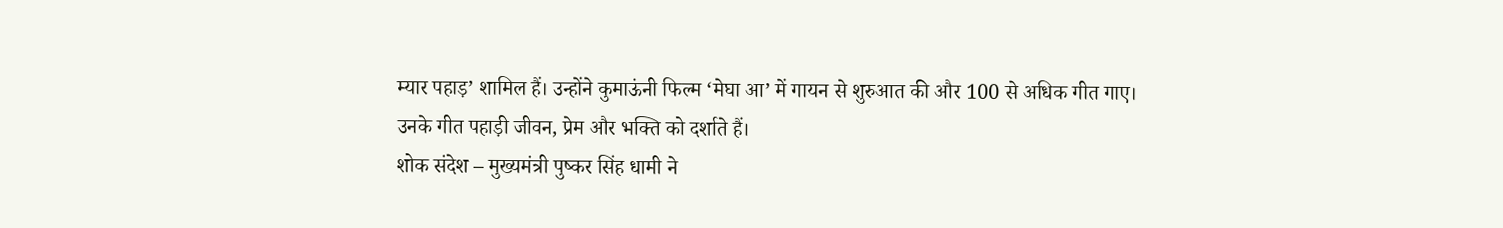म्यार पहाड़’ शामिल हैं। उन्होंने कुमाऊंनी फिल्म ‘मेघा आ’ में गायन से शुरुआत की और 100 से अधिक गीत गाए। उनके गीत पहाड़ी जीवन, प्रेम और भक्ति को दर्शाते हैं।
शोक संदेश – मुख्यमंत्री पुष्कर सिंह धामी ने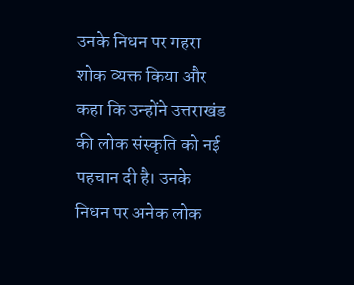उनके निधन पर गहरा शोक व्यक्त किया और कहा कि उन्होंने उत्तराखंड की लोक संस्कृति को नई पहचान दी है। उनके निधन पर अनेक लोक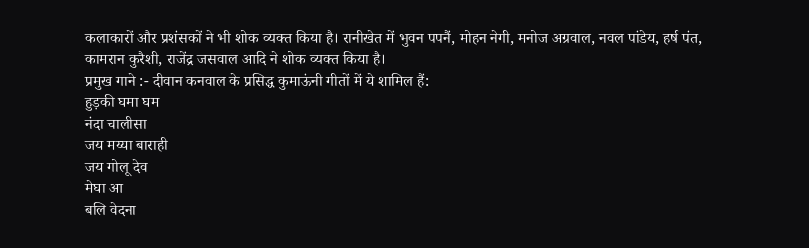कलाकारों और प्रशंसकों ने भी शोक व्यक्त किया है। रानीखेत में भुवन पपनैं, मोहन नेगी, मनोज अग्रवाल, नवल पांडेय, हर्ष पंत, कामरान कुरैशी, राजेंद्र जसवाल आदि ने शोक व्यक्त किया है।
प्रमुख गाने :- दीवान कनवाल के प्रसिद्ध कुमाऊंनी गीतों में ये शामिल हैं:
हुड़की घमा घम
नंदा चालीसा
जय मय्या बाराही
जय गोलू देव
मेघा आ
बलि वेदना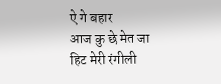ऐ गे बहार
आज कु छे मेत जा
हिट मेरी रंगीली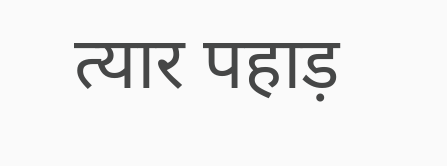त्यार पहाड़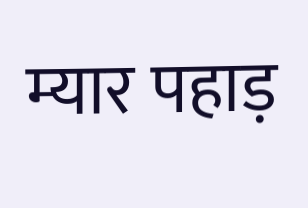म्यार पहाड़